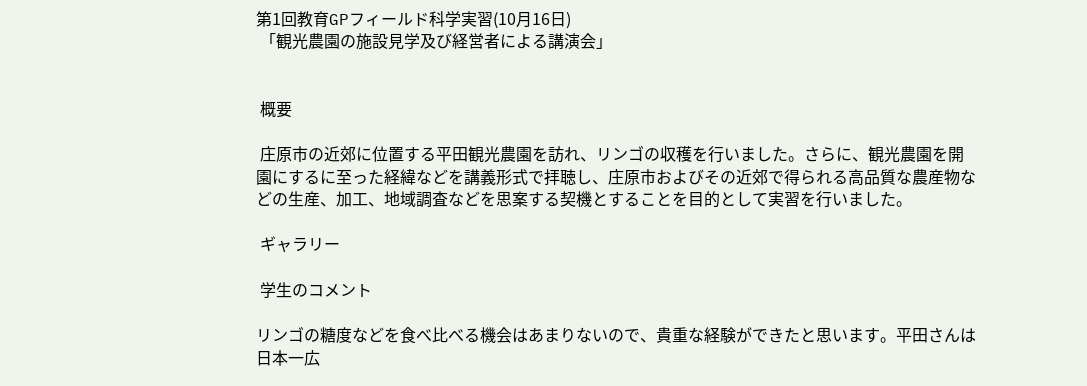第1回教育GPフィールド科学実習(10月16日)
 「観光農園の施設見学及び経営者による講演会」


 概要

 庄原市の近郊に位置する平田観光農園を訪れ、リンゴの収穫を行いました。さらに、観光農園を開園にするに至った経緯などを講義形式で拝聴し、庄原市およびその近郊で得られる高品質な農産物などの生産、加工、地域調査などを思案する契機とすることを目的として実習を行いました。

 ギャラリー

 学生のコメント

リンゴの糖度などを食べ比べる機会はあまりないので、貴重な経験ができたと思います。平田さんは日本一広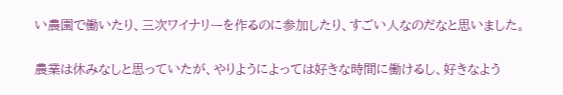い農園で働いたり、三次ワイナリーを作るのに参加したり、すごい人なのだなと思いました。

農業は休みなしと思っていたが、やりようによっては好きな時間に働けるし、好きなよう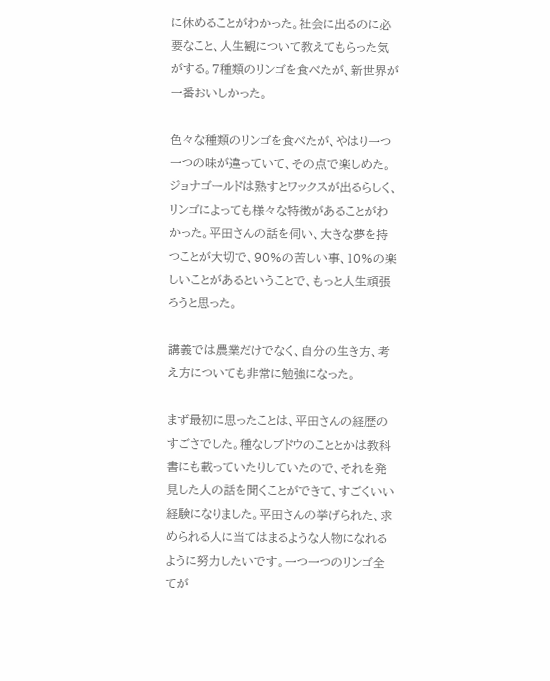に休めることがわかった。社会に出るのに必要なこと、人生観について教えてもらった気がする。7種類のリンゴを食べたが、新世界が一番おいしかった。

色々な種類のリンゴを食べたが、やはり一つ一つの味が違っていて、その点で楽しめた。ジョナゴールドは熟すとワックスが出るらしく、リンゴによっても様々な特徴があることがわかった。平田さんの話を伺い、大きな夢を持つことが大切で、90%の苦しい事、10%の楽しいことがあるということで、もっと人生頑張ろうと思った。

講義では農業だけでなく、自分の生き方、考え方についても非常に勉強になった。

まず最初に思ったことは、平田さんの経歴のすごさでした。種なしブドウのこととかは教科書にも載っていたりしていたので、それを発見した人の話を聞くことができて、すごくいい経験になりました。平田さんの挙げられた、求められる人に当てはまるような人物になれるように努力したいです。一つ一つのリンゴ全てが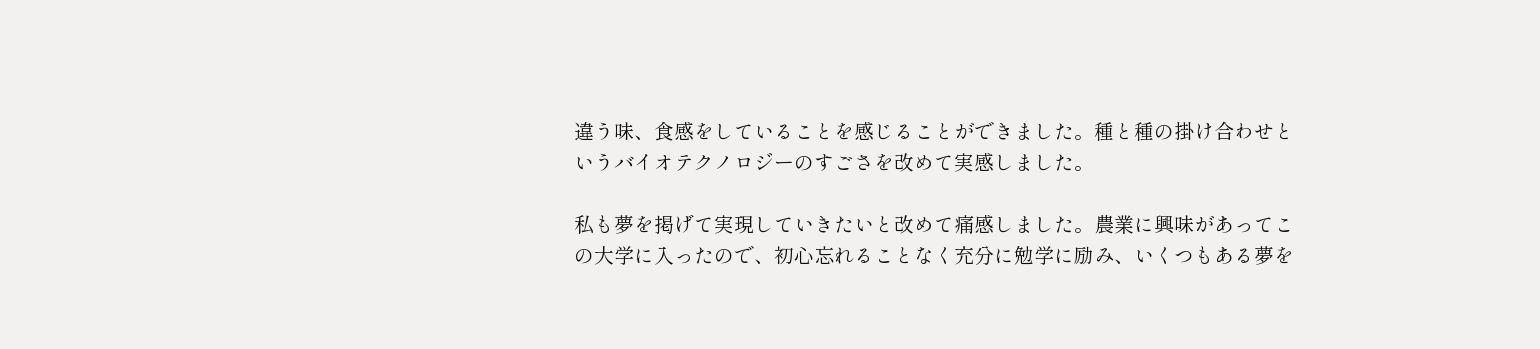違う味、食感をしていることを感じることができました。種と種の掛け合わせというバイオテクノロジーのすごさを改めて実感しました。

私も夢を掲げて実現していきたいと改めて痛感しました。農業に興味があってこの大学に入ったので、初心忘れることなく充分に勉学に励み、いくつもある夢を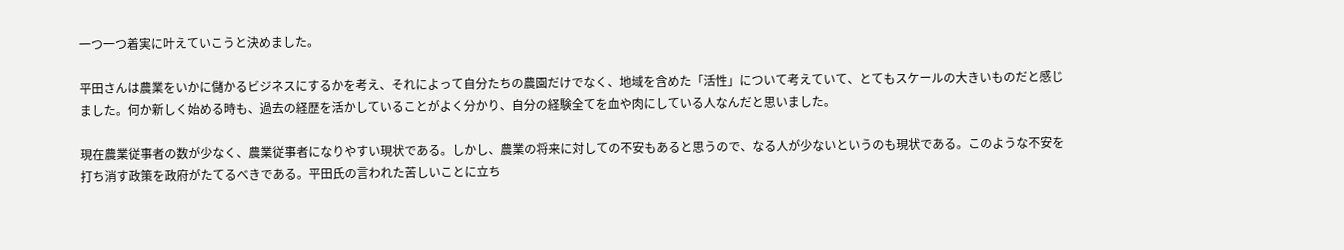一つ一つ着実に叶えていこうと決めました。

平田さんは農業をいかに儲かるビジネスにするかを考え、それによって自分たちの農園だけでなく、地域を含めた「活性」について考えていて、とてもスケールの大きいものだと感じました。何か新しく始める時も、過去の経歴を活かしていることがよく分かり、自分の経験全てを血や肉にしている人なんだと思いました。

現在農業従事者の数が少なく、農業従事者になりやすい現状である。しかし、農業の将来に対しての不安もあると思うので、なる人が少ないというのも現状である。このような不安を打ち消す政策を政府がたてるべきである。平田氏の言われた苦しいことに立ち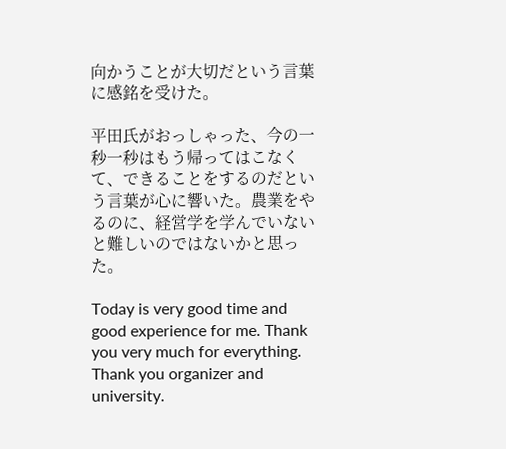向かうことが大切だという言葉に感銘を受けた。

平田氏がおっしゃった、今の一秒一秒はもう帰ってはこなくて、できることをするのだという言葉が心に響いた。農業をやるのに、経営学を学んでいないと難しいのではないかと思った。

Today is very good time and good experience for me. Thank you very much for everything. Thank you organizer and university.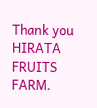Thank you HIRATA FRUITS FARM.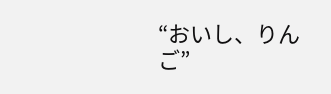“おいし、りんご”